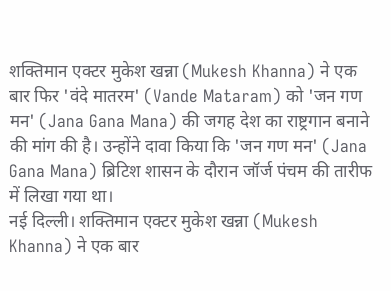शक्तिमान एक्टर मुकेश खन्ना (Mukesh Khanna) ने एक बार फिर 'वंदे मातरम' (Vande Mataram) को 'जन गण मन' (Jana Gana Mana) की जगह देश का राष्ट्रगान बनाने की मांग की है। उन्होंने दावा किया कि 'जन गण मन' (Jana Gana Mana) ब्रिटिश शासन के दौरान जॉर्ज पंचम की तारीफ में लिखा गया था।
नई दिल्ली। शक्तिमान एक्टर मुकेश खन्ना (Mukesh Khanna) ने एक बार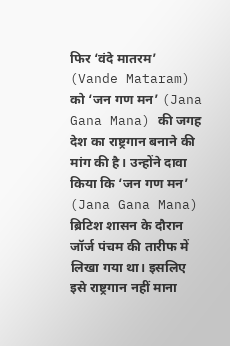फिर ‘वंदे मातरम’ (Vande Mataram) को ‘जन गण मन’ (Jana Gana Mana) की जगह देश का राष्ट्रगान बनाने की मांग की है। उन्होंने दावा किया कि ‘जन गण मन’ (Jana Gana Mana) ब्रिटिश शासन के दौरान जॉर्ज पंचम की तारीफ में लिखा गया था। इसलिए इसे राष्ट्रगान नहीं माना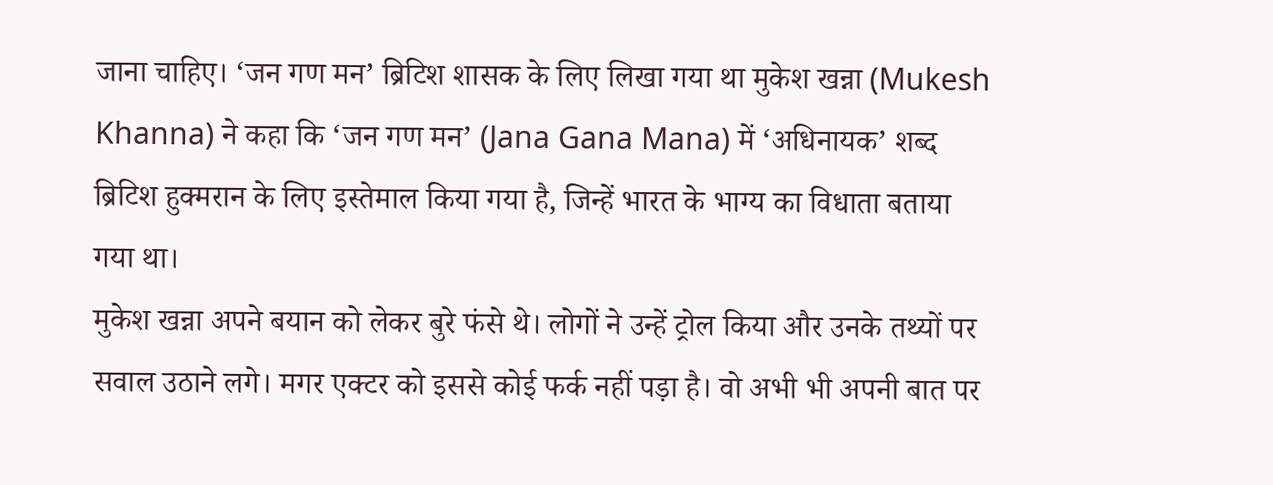जाना चाहिए। ‘जन गण मन’ ब्रिटिश शासक के लिए लिखा गया था मुकेश खन्ना (Mukesh Khanna) ने कहा कि ‘जन गण मन’ (Jana Gana Mana) में ‘अधिनायक’ शब्द ब्रिटिश हुक्मरान के लिए इस्तेमाल किया गया है, जिन्हें भारत के भाग्य का विधाता बताया गया था।
मुकेश खन्ना अपने बयान को लेकर बुरे फंसे थे। लोगों ने उन्हें ट्रोल किया और उनके तथ्यों पर सवाल उठाने लगे। मगर एक्टर को इससे कोई फर्क नहीं पड़ा है। वो अभी भी अपनी बात पर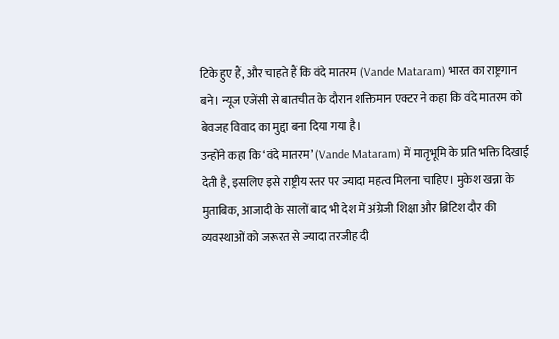टिके हुए हैं, और चाहते हैं कि वंदे मातरम (Vande Mataram) भारत का राष्ट्रगान बने। न्यूज एजेंसी से बातचीत के दौरान शक्तिमान एक्टर ने कहा कि वंदे मातरम को बेवजह विवाद का मुद्दा बना दिया गया है।
उन्होंने कहा कि ‘वंदे मातरम’ (Vande Mataram) में मातृभूमि के प्रति भक्ति दिखाई देती है, इसलिए इसे राष्ट्रीय स्तर पर ज्यादा महत्व मिलना चाहिए। मुकेश खन्ना के मुताबिक, आजादी के सालों बाद भी देश में अंग्रेजी शिक्षा और ब्रिटिश दौर की व्यवस्थाओं को जरूरत से ज्यादा तरजीह दी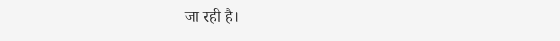जा रही है।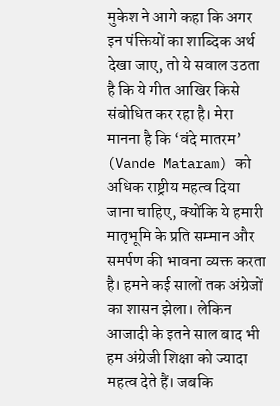मुकेश ने आगे कहा कि अगर इन पंक्तियों का शाब्दिक अर्थ देखा जाए, तो ये सवाल उठता है कि ये गीत आखिर किसे संबोधित कर रहा है। मेरा मानना है कि ‘वंदे मातरम’ (Vande Mataram) को अधिक राष्ट्रीय महत्व दिया जाना चाहिए, क्योंकि ये हमारी मातृभूमि के प्रति सम्मान और समर्पण की भावना व्यक्त करता है। हमने कई सालों तक अंग्रेजों का शासन झेला। लेकिन आजादी के इतने साल बाद भी हम अंग्रेजी शिक्षा को ज्यादा महत्व देते हैं। जबकि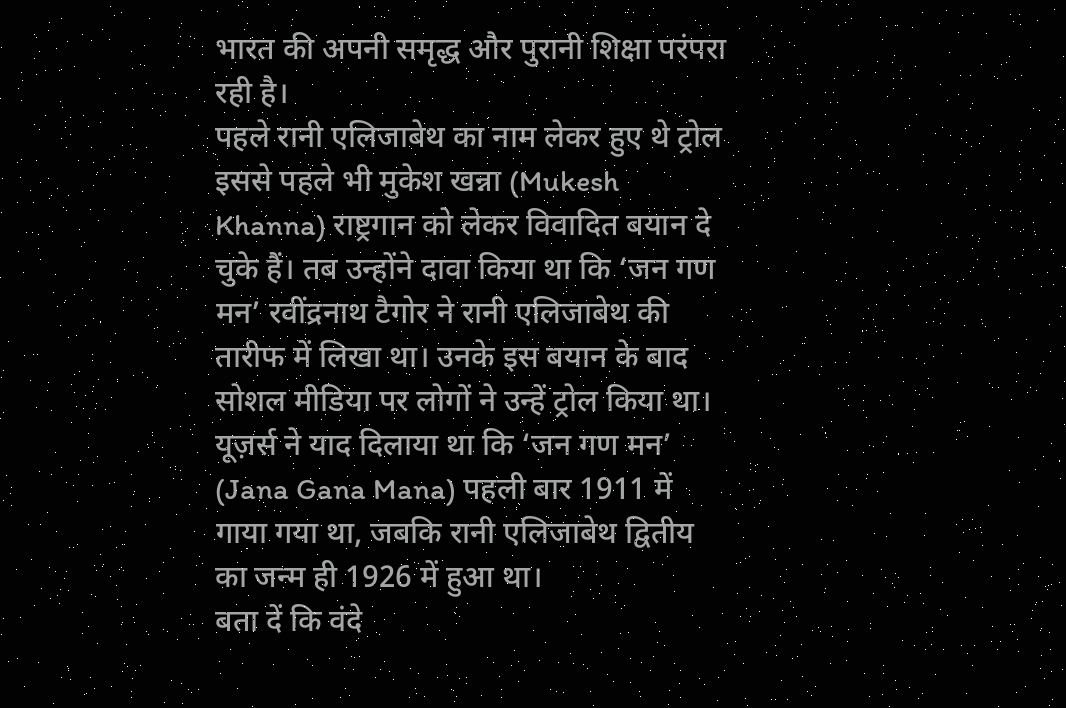भारत की अपनी समृद्ध और पुरानी शिक्षा परंपरा रही है।
पहले रानी एलिजाबेथ का नाम लेकर हुए थे ट्रोल इससे पहले भी मुकेश खन्ना (Mukesh Khanna) राष्ट्रगान को लेकर विवादित बयान दे चुके हैं। तब उन्होंने दावा किया था कि ‘जन गण मन’ रवींद्रनाथ टैगोर ने रानी एलिजाबेथ की तारीफ में लिखा था। उनके इस बयान के बाद सोशल मीडिया पर लोगों ने उन्हें ट्रोल किया था। यूज़र्स ने याद दिलाया था कि ‘जन गण मन’ (Jana Gana Mana) पहली बार 1911 में गाया गया था, जबकि रानी एलिजाबेथ द्वितीय का जन्म ही 1926 में हुआ था।
बता दें कि वंदे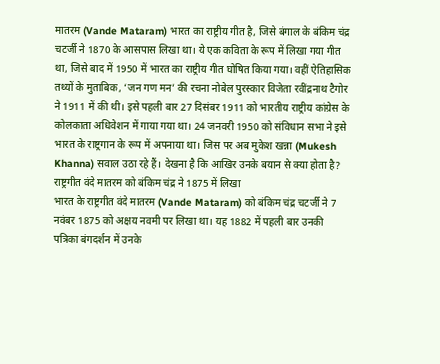मातरम (Vande Mataram) भारत का राष्ट्रीय गीत है, जिसे बंगाल के बंकिम चंद्र चटर्जी ने 1870 के आसपास लिखा था। ये एक कविता के रूप में लिखा गया गीत था, जिसे बाद में 1950 में भारत का राष्ट्रीय गीत घोषित किया गया। वहीं ऐतिहासिक तथ्यों के मुताबिक, ‘जन गण मन’ की रचना नोबेल पुरस्कार विजेता रवींद्रनाथ टैगोर ने 1911 में की थी। इसे पहली बार 27 दिसंबर 1911 को भारतीय राष्ट्रीय कांग्रेस के कोलकाता अधिवेशन में गाया गया था। 24 जनवरी 1950 को संविधान सभा ने इसे भारत के राष्ट्रगान के रूप में अपनाया था। जिस पर अब मुकेश खन्ना (Mukesh Khanna) सवाल उठा रहे हैं। देखना है कि आखिर उनके बयान से क्या होता है?
राष्ट्रगीत वंदे मातरम को बंकिम चंद्र ने 1875 में लिखा
भारत के राष्ट्रगीत वंदे मातरम (Vande Mataram) को बंकिम चंद्र चटर्जी ने 7 नवंबर 1875 को अक्षय नवमी पर लिखा था। यह 1882 में पहली बार उनकी पत्रिका बंगदर्शन में उनके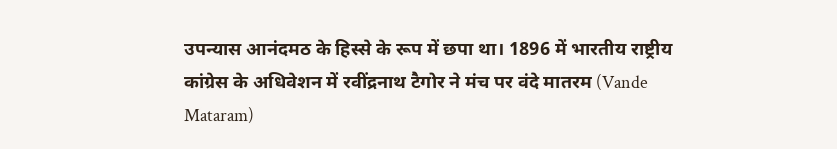उपन्यास आनंदमठ के हिस्से के रूप में छपा था। 1896 में भारतीय राष्ट्रीय कांग्रेस के अधिवेशन में रवींद्रनाथ टैगोर ने मंच पर वंदे मातरम (Vande Mataram)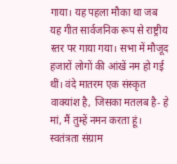गाया। यह पहला मौका था जब यह गीत सार्वजनिक रूप से राष्ट्रीय स्तर पर गाया गया। सभा में मौजूद हजारों लोगों की आंखें नम हो गई थीं। वंदे मातरम एक संस्कृत वाक्यांश है, जिसका मतलब है- हे मां, मैं तुम्हें नमन करता हूं। स्वतंत्रता संग्राम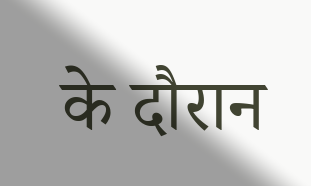के दौरान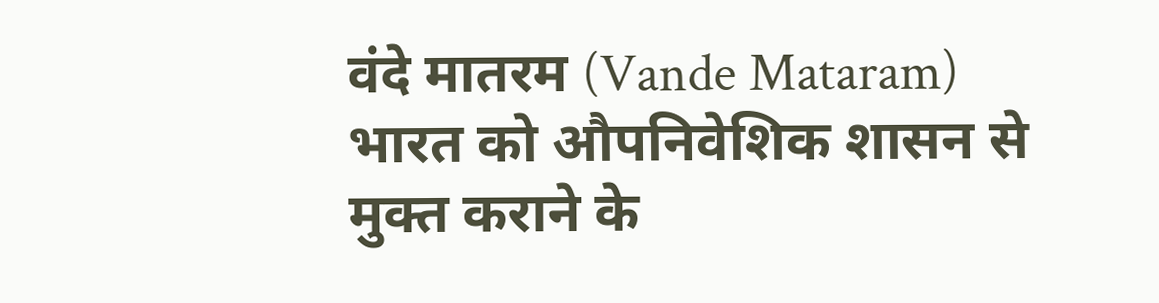वंदे मातरम (Vande Mataram) भारत को औपनिवेशिक शासन से मुक्त कराने के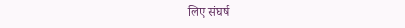लिए संघर्ष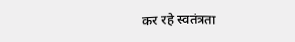कर रहे स्वतंत्रता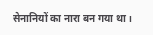सेनानियों का नारा बन गया था।